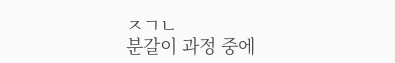ㅈㄱㄴ
분갈이 과정 중에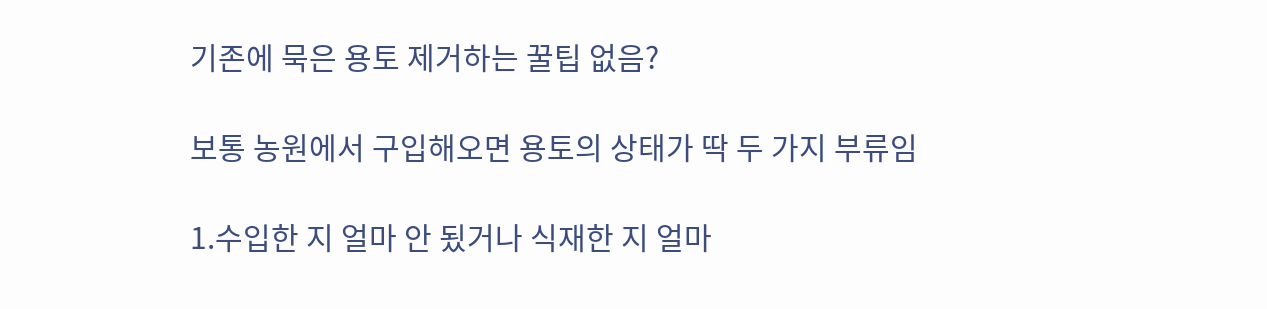기존에 묵은 용토 제거하는 꿀팁 없음?

보통 농원에서 구입해오면 용토의 상태가 딱 두 가지 부류임

1.수입한 지 얼마 안 됬거나 식재한 지 얼마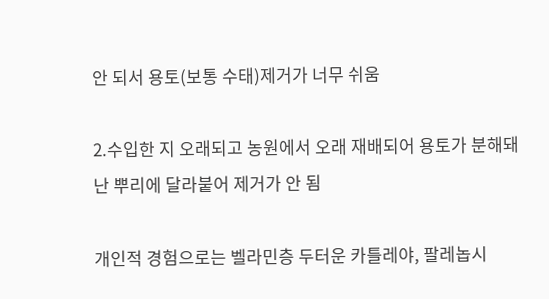안 되서 용토(보통 수태)제거가 너무 쉬움

2.수입한 지 오래되고 농원에서 오래 재배되어 용토가 분해돼 난 뿌리에 달라붙어 제거가 안 됨

개인적 경험으로는 벨라민층 두터운 카틀레야, 팔레놉시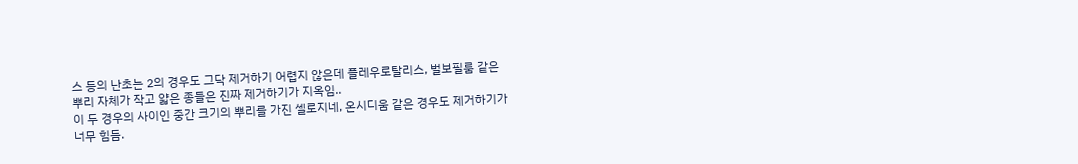스 등의 난초는 2의 경우도 그닥 제거하기 어렵지 않은데 플레우로탈리스, 벌보필룸 같은 뿌리 자체가 작고 얇은 종들은 진짜 제거하기가 지옥임..
이 두 경우의 사이인 중간 크기의 뿌리를 가진 셀로지네, 온시디움 같은 경우도 제거하기가 너무 힘듬.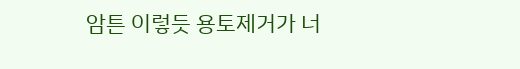암튼 이렇듯 용토제거가 너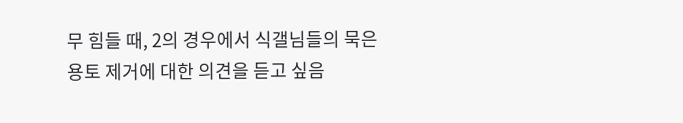무 힘들 때, 2의 경우에서 식갤님들의 묵은 용토 제거에 대한 의견을 듣고 싶음